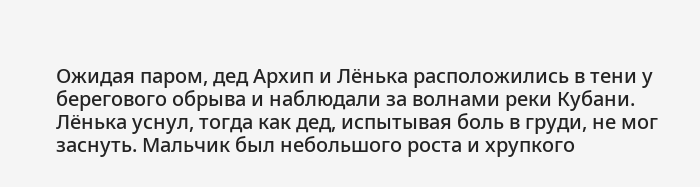Ожидая паром, дед Архип и Лёнька расположились в тени у берегового обрыва и наблюдали за волнами реки Кубани. Лёнька уснул, тогда как дед, испытывая боль в груди, не мог заснуть. Мальчик был небольшого роста и хрупкого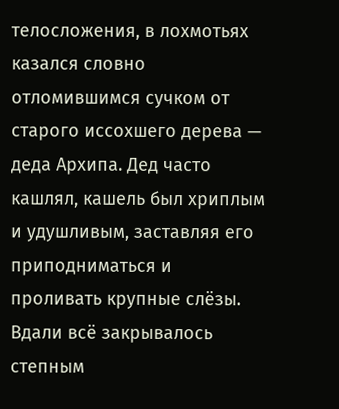телосложения, в лохмотьях казался словно отломившимся сучком от старого иссохшего дерева — деда Архипа. Дед часто кашлял, кашель был хриплым и удушливым, заставляя его приподниматься и проливать крупные слёзы. Вдали всё закрывалось степным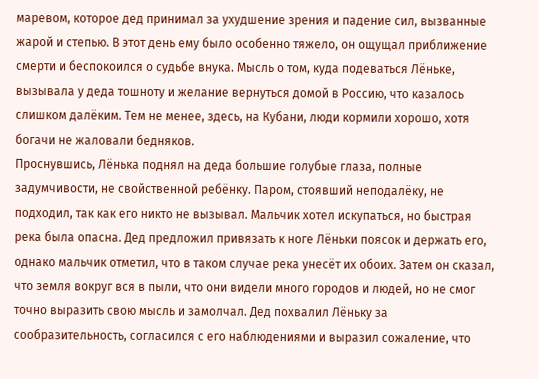маревом, которое дед принимал за ухудшение зрения и падение сил, вызванные жарой и степью. В этот день ему было особенно тяжело, он ощущал приближение смерти и беспокоился о судьбе внука. Мысль о том, куда подеваться Лёньке, вызывала у деда тошноту и желание вернуться домой в Россию, что казалось слишком далёким. Тем не менее, здесь, на Кубани, люди кормили хорошо, хотя богачи не жаловали бедняков.
Проснувшись, Лёнька поднял на деда большие голубые глаза, полные задумчивости, не свойственной ребёнку. Паром, стоявший неподалёку, не подходил, так как его никто не вызывал. Мальчик хотел искупаться, но быстрая река была опасна. Дед предложил привязать к ноге Лёньки поясок и держать его, однако мальчик отметил, что в таком случае река унесёт их обоих. Затем он сказал, что земля вокруг вся в пыли, что они видели много городов и людей, но не смог точно выразить свою мысль и замолчал. Дед похвалил Лёньку за сообразительность, согласился с его наблюдениями и выразил сожаление, что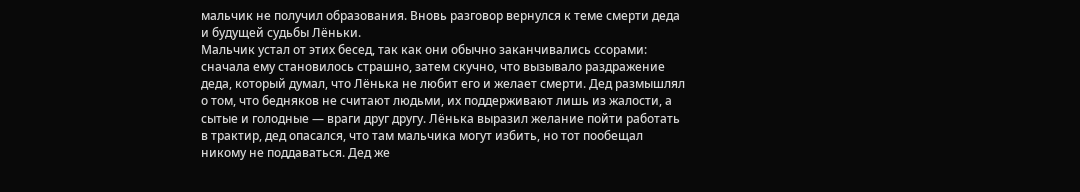мальчик не получил образования. Вновь разговор вернулся к теме смерти деда и будущей судьбы Лёньки.
Мальчик устал от этих бесед, так как они обычно заканчивались ссорами: сначала ему становилось страшно, затем скучно, что вызывало раздражение деда, который думал, что Лёнька не любит его и желает смерти. Дед размышлял о том, что бедняков не считают людьми, их поддерживают лишь из жалости, а сытые и голодные — враги друг другу. Лёнька выразил желание пойти работать в трактир, дед опасался, что там мальчика могут избить, но тот пообещал никому не поддаваться. Дед же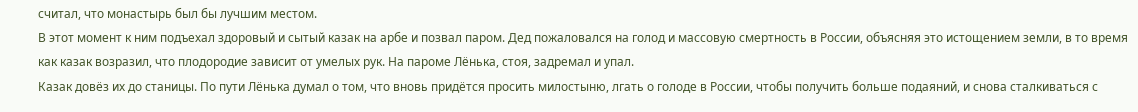считал, что монастырь был бы лучшим местом.
В этот момент к ним подъехал здоровый и сытый казак на арбе и позвал паром. Дед пожаловался на голод и массовую смертность в России, объясняя это истощением земли, в то время как казак возразил, что плодородие зависит от умелых рук. На пароме Лёнька, стоя, задремал и упал.
Казак довёз их до станицы. По пути Лёнька думал о том, что вновь придётся просить милостыню, лгать о голоде в России, чтобы получить больше подаяний, и снова сталкиваться с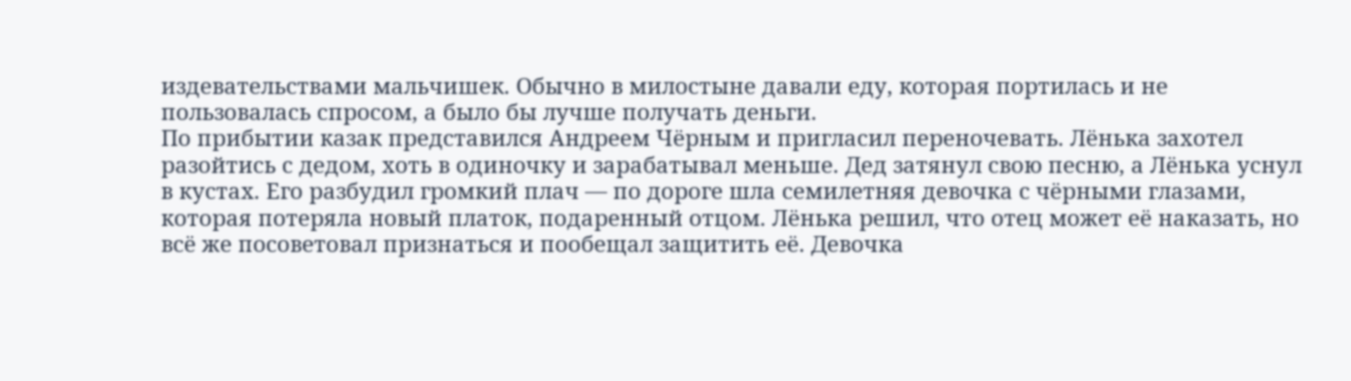издевательствами мальчишек. Обычно в милостыне давали еду, которая портилась и не пользовалась спросом, а было бы лучше получать деньги.
По прибытии казак представился Андреем Чёрным и пригласил переночевать. Лёнька захотел разойтись с дедом, хоть в одиночку и зарабатывал меньше. Дед затянул свою песню, а Лёнька уснул в кустах. Его разбудил громкий плач — по дороге шла семилетняя девочка с чёрными глазами, которая потеряла новый платок, подаренный отцом. Лёнька решил, что отец может её наказать, но всё же посоветовал признаться и пообещал защитить её. Девочка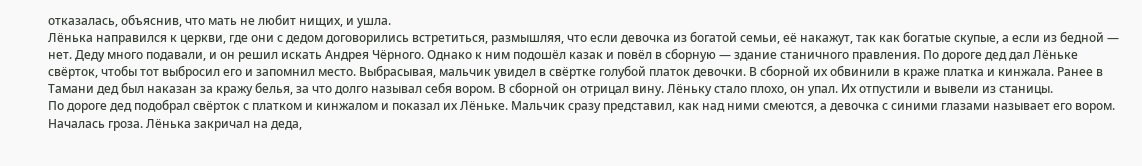отказалась, объяснив, что мать не любит нищих, и ушла.
Лёнька направился к церкви, где они с дедом договорились встретиться, размышляя, что если девочка из богатой семьи, её накажут, так как богатые скупые, а если из бедной — нет. Деду много подавали, и он решил искать Андрея Чёрного. Однако к ним подошёл казак и повёл в сборную — здание станичного правления. По дороге дед дал Лёньке свёрток, чтобы тот выбросил его и запомнил место. Выбрасывая, мальчик увидел в свёртке голубой платок девочки. В сборной их обвинили в краже платка и кинжала. Ранее в Тамани дед был наказан за кражу белья, за что долго называл себя вором. В сборной он отрицал вину. Лёньку стало плохо, он упал. Их отпустили и вывели из станицы.
По дороге дед подобрал свёрток с платком и кинжалом и показал их Лёньке. Мальчик сразу представил, как над ними смеются, а девочка с синими глазами называет его вором. Началась гроза. Лёнька закричал на деда,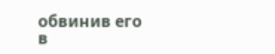обвинив его в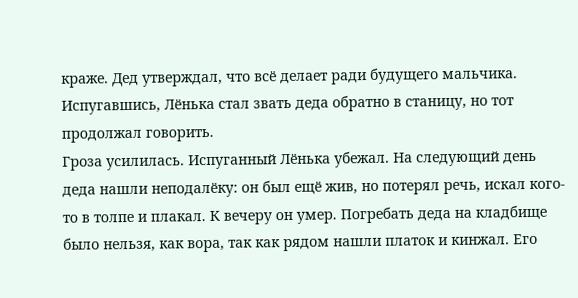краже. Дед утверждал, что всё делает ради будущего мальчика. Испугавшись, Лёнька стал звать деда обратно в станицу, но тот продолжал говорить.
Гроза усилилась. Испуганный Лёнька убежал. На следующий день деда нашли неподалёку: он был ещё жив, но потерял речь, искал кого-то в толпе и плакал. К вечеру он умер. Погребать деда на кладбище было нельзя, как вора, так как рядом нашли платок и кинжал. Его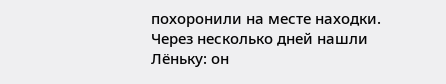похоронили на месте находки. Через несколько дней нашли Лёньку: он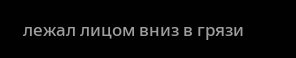лежал лицом вниз в грязи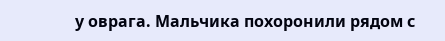у оврага. Мальчика похоронили рядом с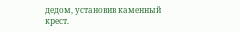дедом, установив каменный крест.